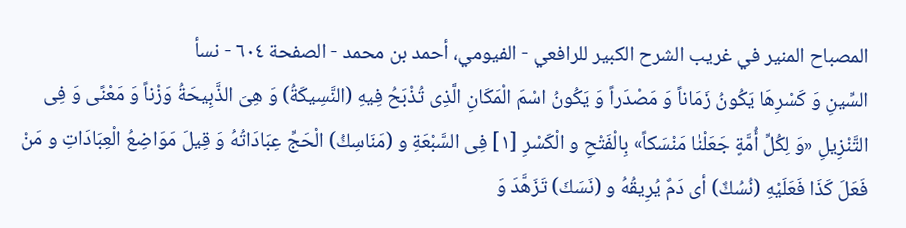المصباح المنير في غريب الشرح الكبير للرافعي - الفيومي، أحمد بن محمد - الصفحة ٦٠٤ - نسأ
السِّينِ وَ كَسْرِهَا يَكُونُ زَمَاناً وَ مَصْدَراً وَ يَكُونُ اسْمَ الْمَكَانِ الَّذِى تُذْبَحُ فِيهِ (النَّسِيكَةُ) وَ هِىَ الذَّبِيحَةُ وَزْناً وَ مَعْنًى وَ فِى التَّنْزِيلِ «وَ لِكُلِّ أُمَّةٍ جَعَلْنٰا مَنْسَكاً» بِالْفَتْحِ و الْكَسْرِ [١] فِى السَّبْعَةِ و (مَنَاسِكُ) الْحَجِّ عِبَادَاتُهُ وَ قِيلَ مَوَاضِعُ الْعِبَادَاتِ و مَنْ فَعَلَ كَذَا فَعَلَيْهِ (نُسُكٌ) أى دَمٌ يُرِيقُهُ و (نَسَكَ) تَزَهَّدَ وَ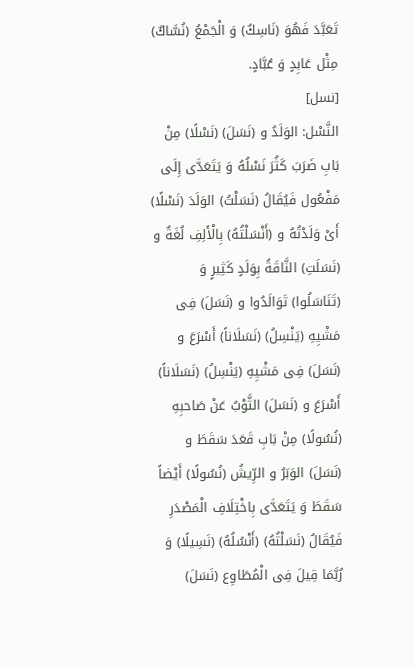تَعَبَّدَ فَهُوَ (نَاسِكٌ) وَ الْجَمْعُ (نُسَّاكٌ) مِثْل عَابِدٍ وَ عُبَّادٍ.
[نسل]
النَّسْل: الوَلَدُ و (نَسَلَ) (نَسْلًا) مِنْ بَابِ ضَرَبَ كَثُرَ نَسْلُهُ وَ يَتَعَدَّى إِلَى مَفْعُول فَيُقَالُ (نَسَلْتُ) الوَلَدَ (نَسْلًا) أَىْ وَلَدْتُهُ و (أَنْسَلْتُهُ) بِالْأَلِفِ لُغَةٌ و (نَسَلَتِ) النَّاقَةُ بِوَلَدٍ كَثِيرٍ وَ (تَنَاسَلُوا) تَوَالَدُوا و (نَسَلَ) فِى مَشْيِهِ (يَنْسِلُ) (نَسَلَاناً) أَسْرَعَ و (نَسَلَ) فِى مَشْيِهِ (يَنْسِلُ) (نَسَلَاناً) أَسْرَعَ و (نَسَلَ) الثَّوْبُ عَنْ صَاحبِهِ (نُسُولًا) مِنْ بَابِ قَعَدَ سَقَطَ و (نَسَلَ) الوَبَرُ و الرِّيشُ (نُسُولًا) أَيْضاً سَقَطَ وَ يَتَعَدَّى بِاخْتِلَافِ الْمَصْدَرِ فَيُقَالُ (نَسَلْتُهُ) (أَنْسُلُهُ) (نَسِيلًا) وَ رُبَّمَا قِيلَ فِى الْمُطَاوِع (نَسَلَ)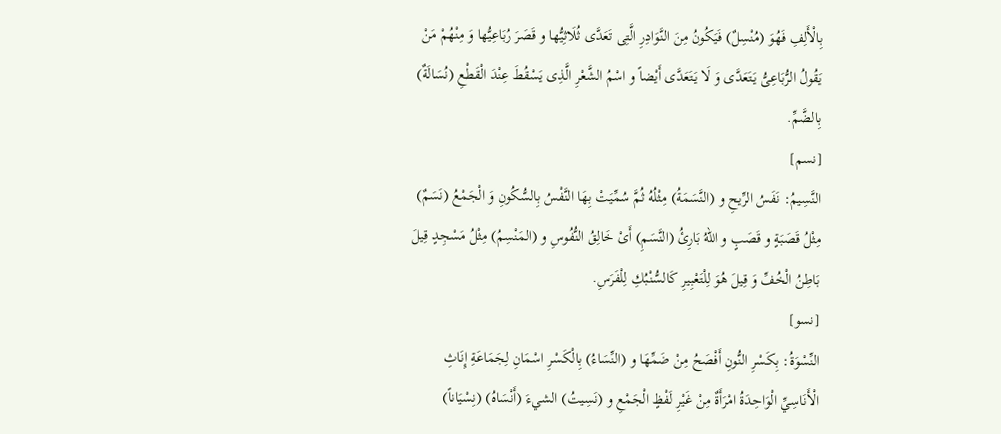بِالْأَلِفِ فَهُوَ (مُنْسِلٌ) فَيَكُونُ مِنَ النَّوَادِرِ الَّتِى تَعَدَّى ثُلَاثِيُّها و قَصَرَ رُبَاعِيُّها وَ مِنْهُمْ مَنْ يَقُولُ الرُّبَاعِىُّ يَتَعَدَّى وَ لَا يَتَعَدَّى أَيْضاً و اسْمُ الشَّعْرِ الَّذِى يَسْقُطَ عِنْدَ الْقَطْعِ (نُسَالَةٌ) بِالضَّمِّ.
[نسم]
النَّسِيمُ: نَفَسُ الرِّيحِ و (النَّسَمَةُ) مِثْلُهُ ثُمَّ سُمِّيَتْ بِهَا النَّفْسُ بِالسُّكُونِ وَ الْجَمْعُ (نَسَمٌ) مِثْلُ قَصَبَةٍ و قَصَبٍ و اللّهُ بَارِئُ (النَّسَمِ) أَىْ خَالِقُ النُّفُوسِ و (المَنْسِمُ) مِثْلُ مَسْجِدٍ قِيلَ بَاطِنُ الْخُفِّ وَ قِيلَ هُوَ لِلْتَعْبِيرِ كَالسُّنْبُكِ لِلْفَرَسِ.
[نسو]
النِّسْوَةُ: بِكَسْرِ النُّونِ أَفْصَحُ مِنْ ضَمِّهَا و (النِّسَاءُ) بِالْكَسْرِ اسْمَانِ لِجَمَاعَةِ إِنَاثِ الْأَنَاسِيِّ الْوَاحِدَةُ امْرَأَةٌ مِنْ غَيْرِ لَفْظٍ الْجَمْعِ و (نَسِيتُ) الشيءَ (أَنْسَاهُ) (نِسْيَاناً)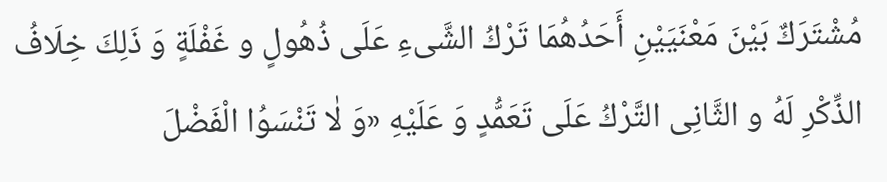مُشْتَرَكٌ بَيْنَ مَعْنَيَيْنِ أَحَدُهُمَا تَرْكُ الشَّىءِ عَلَى ذُهُولٍ و غَفْلَةٍ وَ ذَلِكَ خِلَافُ الذِّكْرِ لَهُ و الثَّانِى التَّرْكُ عَلَى تَعَمُّدٍ وَ عَلَيْهِ «وَ لٰا تَنْسَوُا الْفَضْلَ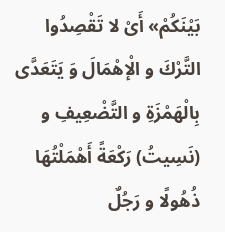بَيْنَكُمْ» أَىْ لا تَقْصِدُوا التَّرْكَ و الْإهْمَالَ وَ يَتَعَدَّى بِالْهَمْزَةِ و التَّضْعِيفِ و (نَسِيتُ) رَكْعَةً أَهْمَلْتُهَا ذُهُولًا و رَجُلٌ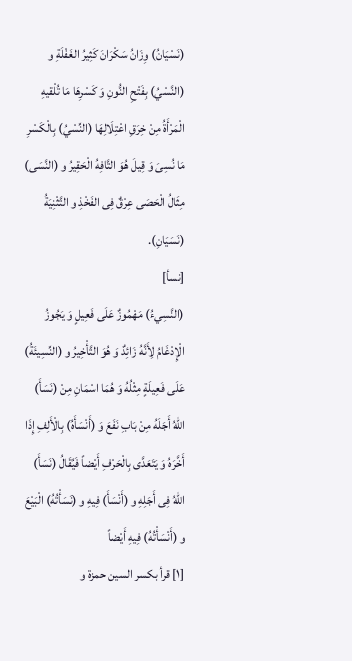(نَسْيَانُ) وِزَانُ سَكْرَانَ كَثِيرُ الغَفْلَةِ و (النَّسْيُ) بِفَتْحِ النُّونِ وَ كَسْرِهَا مَا تُلْقيهِ الْمَرْأَةُ مِنْ خِرَقِ اعْتِلَالِهَا (النِّسْيُ) بِالْكَسْرِ مَا نُسِىَ وَ قِيلَ هُوَ التَّافِهُ الْحَقِيرُ و (النَّسَى) مِثَالُ الْحَصَى عِرْقٌ فِى الفَخْذِ و التَّثْنِيَةُ (نَسَيَانِ).
[نسأ]
(النَّسِيءُ) مَهْمُوزٌ عَلَى فَعِيلٍ وَ يَجُوزُ الْإِدْغَامُ لِأَنَّهُ زَائِدٌ وَ هُوَ التَّأْخِيرُ و (النِّسِيئَةُ) عَلَى فَعِيلَةٍ مِثْلُهُ وَ هُمَا اسْمَانِ مِنْ (نَسَأَ) اللّهُ أَجَلَهُ مِنْ بَابِ نَفَعَ وَ (أَنْسَأَهُ) بِالْأَلِفِ إِذَا أَخَّرَهُ وَ يَتَعَدَّى بِالْحَرْفِ أَيْضاً فَيُقَالُ (نَسَأَ) اللّهُ فِى أَجَلِهِ و (أَنْسَأَ) فِيهِ و (نَسَأْتُهُ) الْبَيْعَ و (أَنْسَأْتُهُ) فِيهِ أَيْضاً
[١] قرأ بكسر السين حمزة و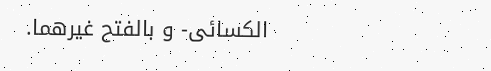الكسائى- و بالفتح غيرهما.